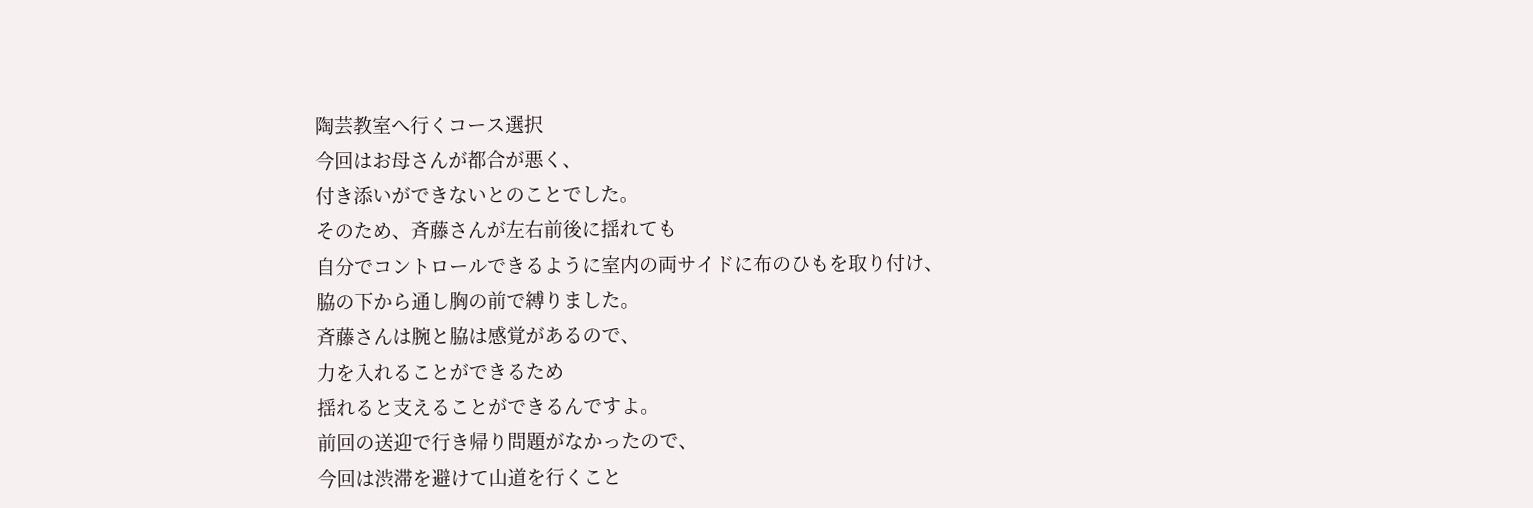陶芸教室へ行くコース選択
今回はお母さんが都合が悪く、
付き添いができないとのことでした。
そのため、斉藤さんが左右前後に揺れても
自分でコントロールできるように室内の両サイドに布のひもを取り付け、
脇の下から通し胸の前で縛りました。
斉藤さんは腕と脇は感覚があるので、
力を入れることができるため
揺れると支えることができるんですよ。
前回の送迎で行き帰り問題がなかったので、
今回は渋滞を避けて山道を行くこと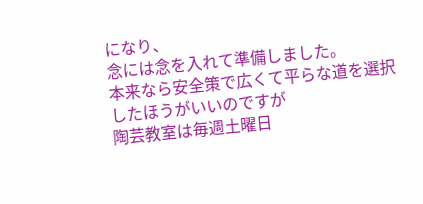になり、
念には念を入れて準備しました。
本来なら安全策で広くて平らな道を選択したほうがいいのですが
陶芸教室は毎週土曜日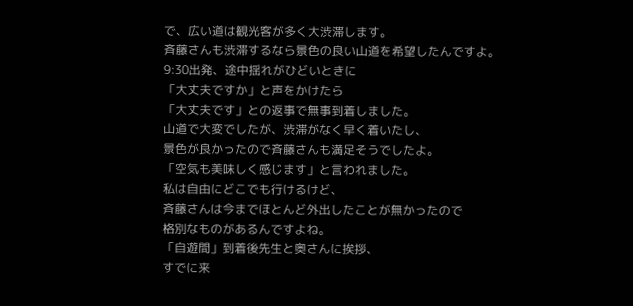で、広い道は観光客が多く大渋滞します。
斉藤さんも渋滞するなら景色の良い山道を希望したんですよ。
9:30出発、途中揺れがひどいときに
「大丈夫ですか」と声をかけたら
「大丈夫です」との返事で無事到着しました。
山道で大変でしたが、渋滞がなく早く着いたし、
景色が良かったので斉藤さんも満足そうでしたよ。
「空気も美味しく感じます」と言われました。
私は自由にどこでも行けるけど、
斉藤さんは今までほとんど外出したことが無かったので
格別なものがあるんですよね。
「自遊間」到着後先生と奥さんに挨拶、
すでに来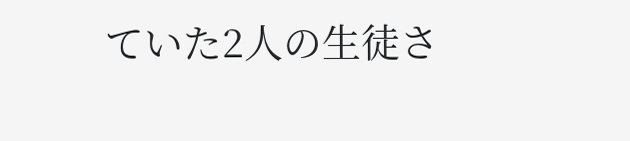ていた2人の生徒さ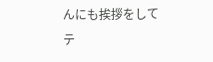んにも挨拶をして
テ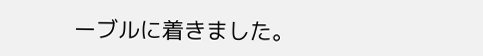ーブルに着きました。